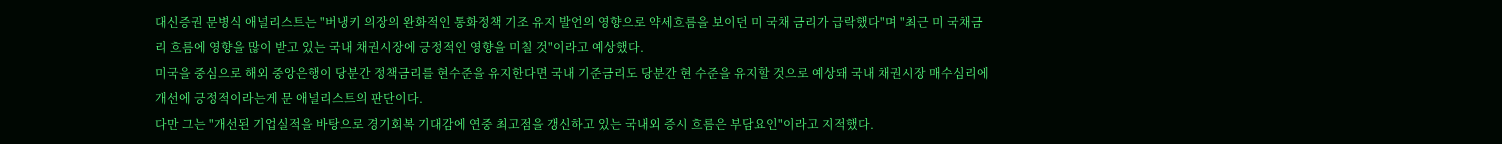대신증권 문병식 애널리스트는 "버냉키 의장의 완화적인 통화정책 기조 유지 발언의 영향으로 약세흐름을 보이던 미 국채 금리가 급락했다"며 "최근 미 국채금리 흐름에 영향을 많이 받고 있는 국내 채권시장에 긍정적인 영향을 미칠 것"이라고 예상했다.
미국을 중심으로 해외 중앙은행이 당분간 정책금리를 현수준을 유지한다면 국내 기준금리도 당분간 현 수준을 유지할 것으로 예상돼 국내 채권시장 매수심리에 개선에 긍정적이라는게 문 애널리스트의 판단이다.
다만 그는 "개선된 기업실적을 바탕으로 경기회복 기대감에 연중 최고점을 갱신하고 있는 국내외 증시 흐름은 부담요인"이라고 지적했다.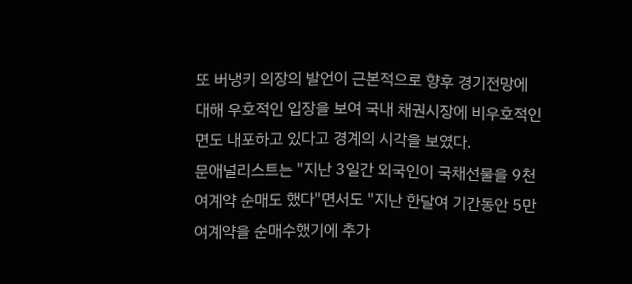또 버냉키 의장의 발언이 근본적으로 향후 경기전망에 대해 우호적인 입장을 보여 국내 채권시장에 비우호적인 면도 내포하고 있다고 경계의 시각을 보였다.
문애널리스트는 "지난 3일간 외국인이 국채선물을 9천여계약 순매도 했다"면서도 "지난 한달여 기간동안 5만여계약을 순매수했기에 추가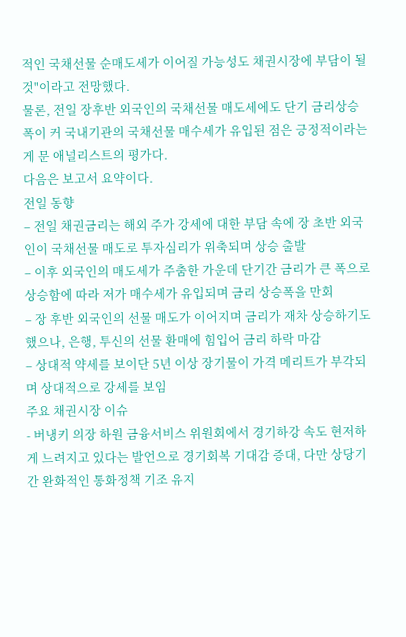적인 국채선물 순매도세가 이어질 가능성도 채권시장에 부담이 될 것"이라고 전망했다.
물론, 전일 장후반 외국인의 국채선물 매도세에도 단기 금리상승 폭이 커 국내기관의 국채선물 매수세가 유입된 점은 긍정적이라는 게 문 애널리스트의 평가다.
다음은 보고서 요약이다.
전일 동향
– 전일 채권금리는 해외 주가 강세에 대한 부담 속에 장 초반 외국인이 국채선물 매도로 투자심리가 위축되며 상승 출발
– 이후 외국인의 매도세가 주춤한 가운데 단기간 금리가 큰 폭으로 상승함에 따라 저가 매수세가 유입되며 금리 상승폭을 만회
– 장 후반 외국인의 선물 매도가 이어지며 금리가 재차 상승하기도 했으나, 은행, 투신의 선물 환매에 힘입어 금리 하락 마감
– 상대적 약세를 보이단 5년 이상 장기물이 가격 메리트가 부각되며 상대적으로 강세를 보임
주요 채권시장 이슈
- 버냉키 의장 하원 금융서비스 위원회에서 경기하강 속도 현저하게 느려지고 있다는 발언으로 경기회복 기대감 증대, 다만 상당기간 완화적인 통화정책 기조 유지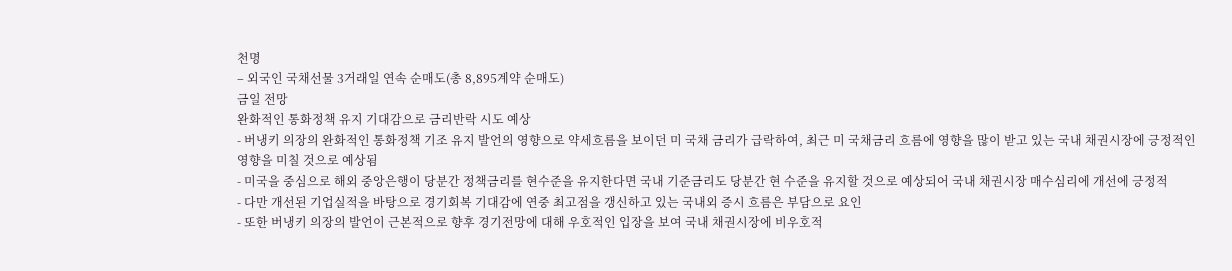천명
– 외국인 국채선물 3거래일 연속 순매도(총 8,895계약 순매도)
금일 전망
완화적인 통화정책 유지 기대감으로 금리반락 시도 예상
- 버냉키 의장의 완화적인 통화정책 기조 유지 발언의 영향으로 약세흐름을 보이던 미 국채 금리가 급락하여, 최근 미 국채금리 흐름에 영향을 많이 받고 있는 국내 채권시장에 긍정적인 영향을 미칠 것으로 예상됨
- 미국을 중심으로 해외 중앙은행이 당분간 정책금리를 현수준을 유지한다면 국내 기준금리도 당분간 현 수준을 유지할 것으로 예상되어 국내 채권시장 매수심리에 개선에 긍정적
- 다만 개선된 기업실적을 바탕으로 경기회복 기대감에 연중 최고점을 갱신하고 있는 국내외 증시 흐름은 부담으로 요인
- 또한 버냉키 의장의 발언이 근본적으로 향후 경기전망에 대해 우호적인 입장을 보여 국내 채권시장에 비우호적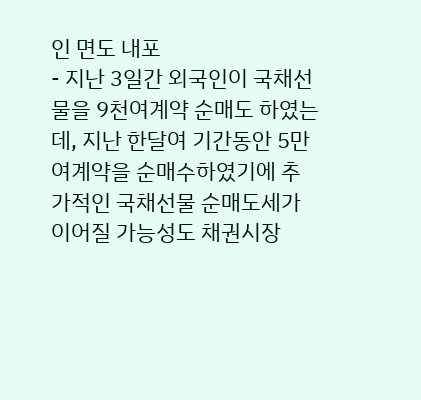인 면도 내포
- 지난 3일간 외국인이 국채선물을 9천여계약 순매도 하였는데, 지난 한달여 기간동안 5만여계약을 순매수하였기에 추가적인 국채선물 순매도세가 이어질 가능성도 채권시장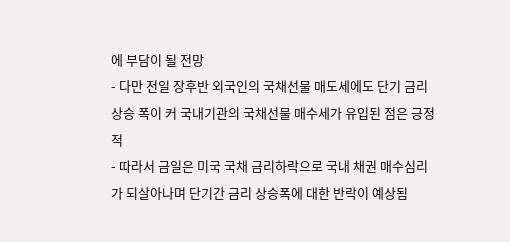에 부담이 될 전망
- 다만 전일 장후반 외국인의 국채선물 매도세에도 단기 금리상승 폭이 커 국내기관의 국채선물 매수세가 유입된 점은 긍정적
- 따라서 금일은 미국 국채 금리하락으로 국내 채권 매수심리가 되살아나며 단기간 금리 상승폭에 대한 반락이 예상됨